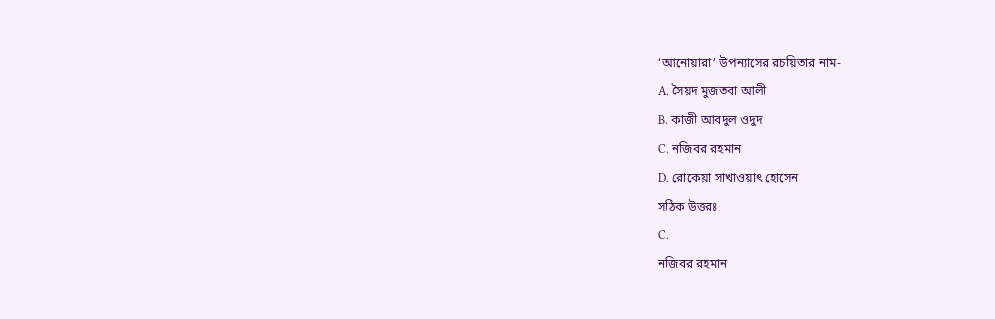‘আনোয়ারা’ উপন্যাসের রচয়িতার নাম-
A. সৈয়দ মুজতবা আলী
B. কাজী আবদুল ওদুদ
C. নজিবর রহমান
D. রোকেয়া সাখাওয়াৎ হোসেন
সঠিক উত্তরঃ
C.
নজিবর রহমান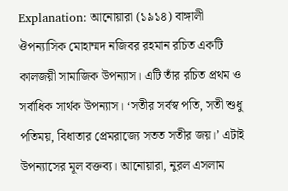Explanation: আনোয়ারা (১৯১৪) বাঙ্গালী ঔপন্যাসিক মোহাম্মদ নজিবর রহমান রচিত একটি কালজয়ী সামাজিক উপন্যাস। এটি তাঁর রচিত প্রথম ও সর্বাধিক সার্থক উপন্যাস। ‘সতীর সর্বস্ব পতি, সতী শুধু পতিময়, বিধাতার প্রেমরাজ্যে সতত সতীর জয়।’ এটাই উপন্যাসের মূল বক্তব্য। আনোয়ারা, নুরল এসলাম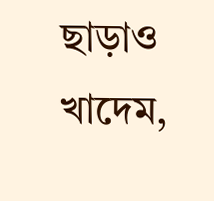ছাড়াও খাদেম,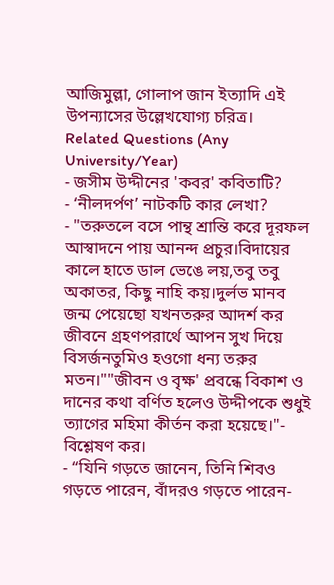আজিমুল্লা, গোলাপ জান ইত্যাদি এই উপন্যাসের উল্লেখযোগ্য চরিত্র।
Related Questions (Any University/Year)
- জসীম উদ্দীনের 'কবর' কবিতাটি?
- ‘নীলদর্পণ’ নাটকটি কার লেখা?
- "তরুতলে বসে পান্থ শ্রান্তি করে দূরফল আস্বাদনে পায় আনন্দ প্রচুর।বিদায়ের কালে হাতে ডাল ভেঙে লয়,তবু তবু অকাতর, কিছু নাহি কয়।দুর্লভ মানব জন্ম পেয়েছো যখনতরুর আদর্শ কর জীবনে গ্রহণপরার্থে আপন সুখ দিয়ে বিসর্জনতুমিও হওগো ধন্য তরুর মতন।""জীবন ও বৃক্ষ' প্রবন্ধে বিকাশ ও দানের কথা বর্ণিত হলেও উদ্দীপকে শুধুই ত্যাগের মহিমা কীর্তন করা হয়েছে।"- বিশ্লেষণ কর।
- “যিনি গড়তে জানেন, তিনি শিবও গড়তে পারেন, বাঁদরও গড়তে পারেন-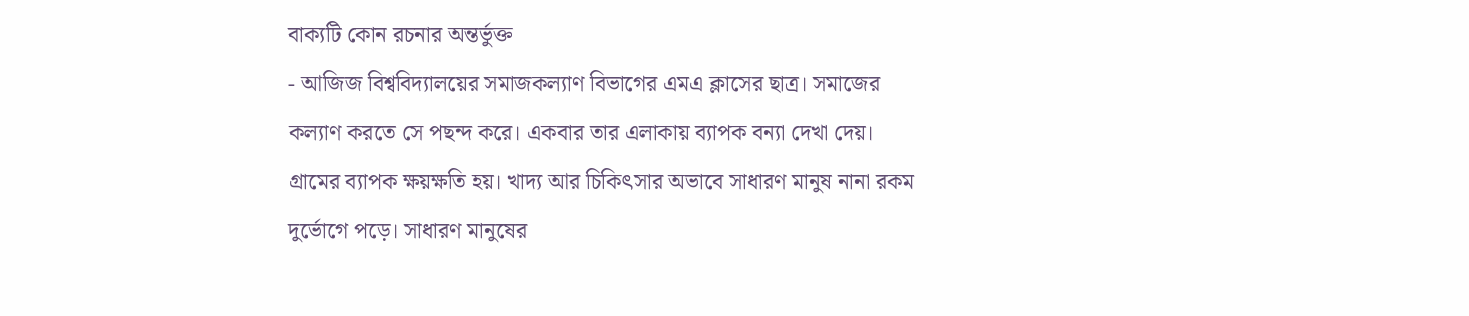বাক্যটি কোন রচনার অন্তর্ভুক্ত
- আজিজ বিশ্ববিদ্যালয়ের সমাজকল্যাণ বিভাগের এমএ ক্লাসের ছাত্র। সমাজের কল্যাণ করতে সে পছন্দ করে। একবার তার এলাকায় ব্যাপক বন্যা দেখা দেয়। গ্রামের ব্যাপক ক্ষয়ক্ষতি হয়। খাদ্য আর চিকিৎসার অভাবে সাধারণ মানুষ নানা রকম দুর্ভোগে পড়ে। সাধারণ মানুষের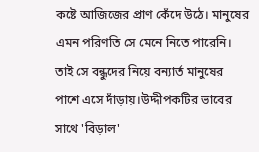কষ্টে আজিজের প্রাণ কেঁদে উঠে। মানুষের এমন পরিণতি সে মেনে নিতে পারেনি। তাই সে বন্ধুদের নিয়ে বন্যার্ত মানুষের পাশে এসে দাঁড়ায়।উদ্দীপকটির ভাবের সাথে 'বিড়াল'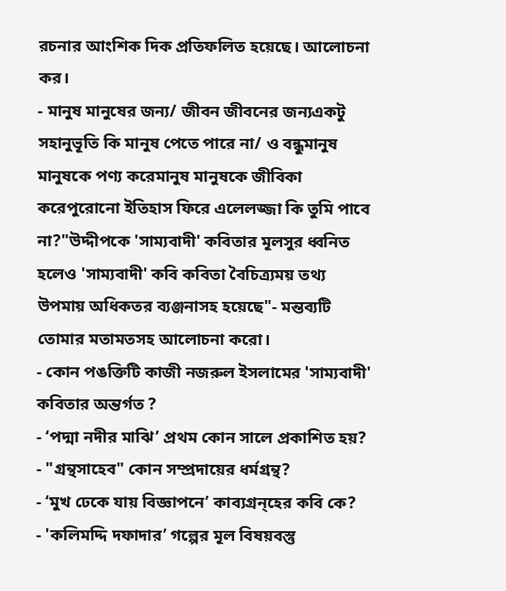রচনার আংশিক দিক প্রতিফলিত হয়েছে। আলোচনা কর।
- মানুষ মানুষের জন্য/ জীবন জীবনের জন্যএকটু সহানুভূতি কি মানুষ পেতে পারে না/ ও বন্ধুমানুষ মানুষকে পণ্য করেমানুষ মানুষকে জীবিকা করেপুরোনো ইতিহাস ফিরে এলেলজ্জা কি তুমি পাবে না?"উদ্দীপকে 'সাম্যবাদী' কবিতার মূলসুর ধ্বনিত হলেও 'সাম্যবাদী' কবি কবিতা বৈচিত্র্যময় তথ্য উপমায় অধিকতর ব্যঞ্জনাসহ হয়েছে"- মন্তব্যটি তোমার মতামতসহ আলোচনা করো।
- কোন পঙক্তিটি কাজী নজরুল ইসলামের 'সাম্যবাদী' কবিতার অন্তর্গত ?
- ‘পদ্মা নদীর মাঝি’ প্রথম কোন সালে প্রকাশিত হয়?
- "গ্রন্থসাহেব" কোন সম্প্রদায়ের ধর্মগ্রন্থ?
- ‘মুখ ঢেকে যায় বিজ্ঞাপনে’ কাব্যগ্রন্হের কবি কে?
- 'কলিমদ্দি দফাদার’ গল্পের মূল বিষয়বস্তু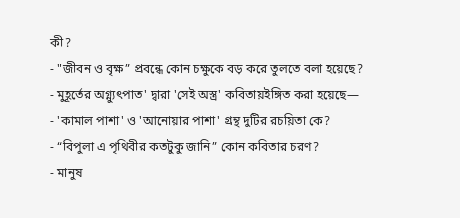কী?
- "জীবন ও বৃক্ষ” প্রবন্ধে কোন চক্ষুকে বড় করে তুলতে বলা হয়েছে?
- মুহূর্তের অগ্ন্যুৎপাত' দ্বারা 'সেই অস্ত্র' কবিতায়ইঙ্গিত করা হয়েছে—
- 'কামাল পাশা' ও 'আনোয়ার পাশা' গ্রন্থ দুটির রচয়িতা কে?
- “বিপুলা এ পৃথিবীর কতটুকু জানি” কোন কবিতার চরণ?
- মানুষ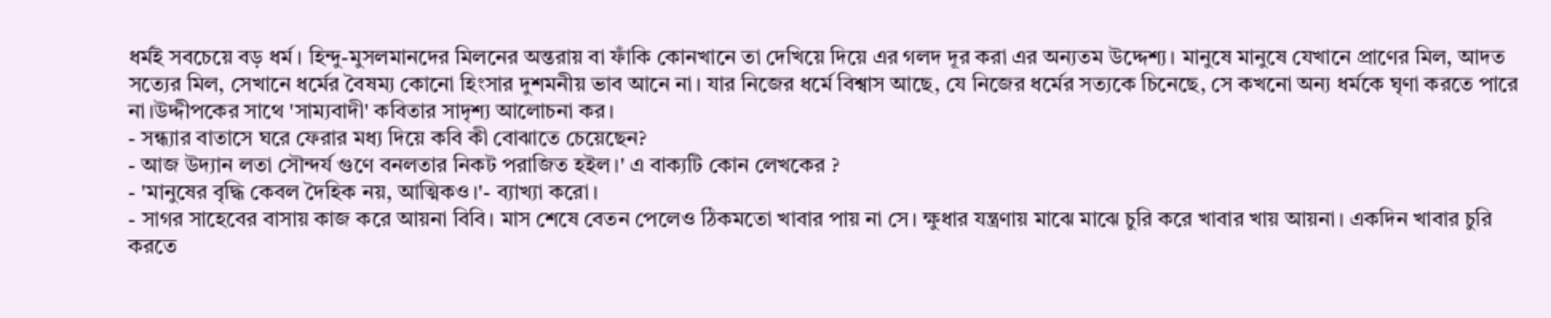ধর্মই সবচেয়ে বড় ধর্ম। হিন্দু-মুসলমানদের মিলনের অন্তরায় বা ফাঁকি কোনখানে তা দেখিয়ে দিয়ে এর গলদ দূর করা এর অন্যতম উদ্দেশ্য। মানুষে মানুষে যেখানে প্রাণের মিল, আদত সত্যের মিল, সেখানে ধর্মের বৈষম্য কোনো হিংসার দুশমনীয় ভাব আনে না। যার নিজের ধর্মে বিশ্বাস আছে, যে নিজের ধর্মের সত্যকে চিনেছে, সে কখনো অন্য ধর্মকে ঘৃণা করতে পারে না।উদ্দীপকের সাথে 'সাম্যবাদী' কবিতার সাদৃশ্য আলোচনা কর।
- সন্ধ্যার বাতাসে ঘরে ফেরার মধ্য দিয়ে কবি কী বোঝাতে চেয়েছেন?
- আজ উদ্যান লতা সৌন্দর্য গুণে বনলতার নিকট পরাজিত হইল।' এ বাক্যটি কোন লেখকের ?
- 'মানুষের বৃদ্ধি কেবল দৈহিক নয়, আত্মিকও।'- ব্যাখ্যা করো।
- সাগর সাহেবের বাসায় কাজ করে আয়না বিবি। মাস শেষে বেতন পেলেও ঠিকমতো খাবার পায় না সে। ক্ষুধার যন্ত্রণায় মাঝে মাঝে চুরি করে খাবার খায় আয়না। একদিন খাবার চুরি করতে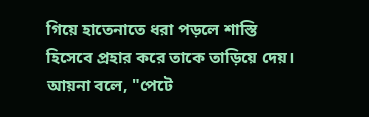গিয়ে হাতেনাতে ধরা পড়লে শাস্তি হিসেবে প্রহার করে তাকে তাড়িয়ে দেয়। আয়না বলে, "পেটে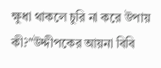ক্ষুধা থাকলে চুরি না করে উপায় কী?"উদ্দীপকের আয়না বিবি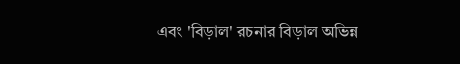এবং 'বিড়াল' রচনার বিড়াল অভিন্ন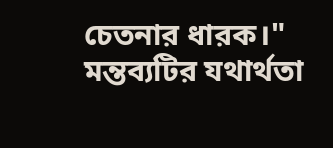চেতনার ধারক।" মন্তব্যটির যথার্থতা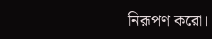নিরূপণ করো।